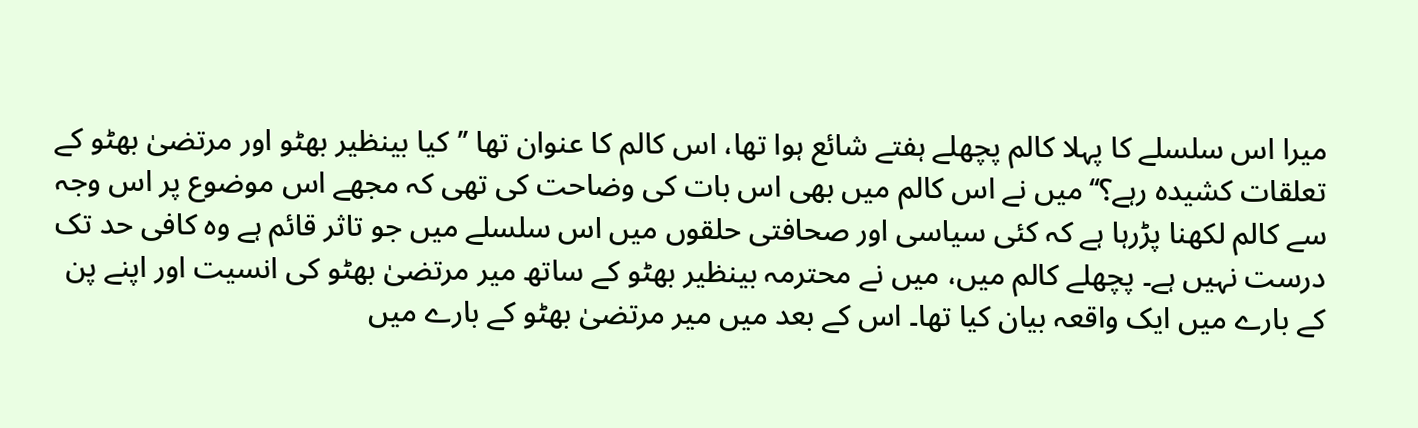میرا اس سلسلے کا پہلا کالم پچھلے ہفتے شائع ہوا تھا، اس کالم کا عنوان تھا ’’کیا بینظیر بھٹو اور مرتضیٰ بھٹو کے تعلقات کشیدہ رہے؟‘‘میں نے اس کالم میں بھی اس بات کی وضاحت کی تھی کہ مجھے اس موضوع پر اس وجہ سے کالم لکھنا پڑرہا ہے کہ کئی سیاسی اور صحافتی حلقوں میں اس سلسلے میں جو تاثر قائم ہے وہ کافی حد تک درست نہیں ہے۔ پچھلے کالم میں، میں نے محترمہ بینظیر بھٹو کے ساتھ میر مرتضیٰ بھٹو کی انسیت اور اپنے پن کے بارے میں ایک واقعہ بیان کیا تھا۔ اس کے بعد میں میر مرتضیٰ بھٹو کے بارے میں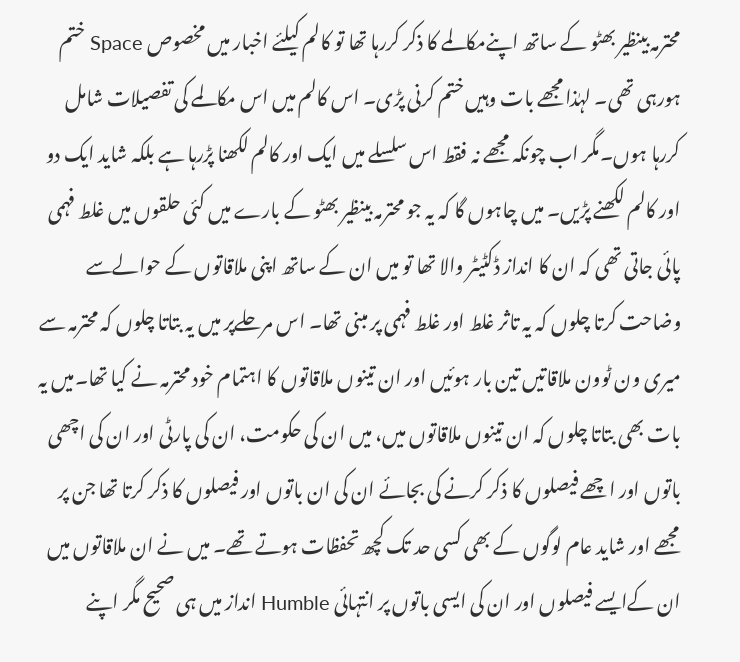محترمہ بینظیر بھٹو کے ساتھ اپنےمکالمے کا ذکر کررہا تھا تو کالم کیلئے اخبار میں مخصوص Space ختم ہورہی تھی۔ لہٰذا مجھے بات وہیں ختم کرنی پڑی۔ اس کالم میں اس مکالمے کی تفصیلات شامل کررہا ہوں۔مگر اب چونکہ مجھے نہ فقط اس سلسلے میں ایک اور کالم لکھنا پڑرہا ہے بلکہ شاید ایک دو اور کالم لکھنے پڑیں۔ میں چاہوں گا کہ یہ جو محترمہ بینظیر بھٹو کے بارے میں کئی حلقوں میں غلط فہمی پائی جاتی تھی کہ ان کا انداز ڈکٹیٹر والا تھا تو میں ان کے ساتھ اپنی ملاقاتوں کے حوالےسے وضاحت کرتا چلوں کہ یہ تاثر غلط اور غلط فہمی پر مبنی تھا۔ اس مرحلےپر میں یہ بتاتا چلوں کہ محترمہ سے میری ون ٹوون ملاقاتیں تین بار ہوئیں اور ان تینوں ملاقاتوں کا اہتمام خود محترمہ نے کیا تھا۔میں یہ بات بھی بتاتا چلوں کہ ان تینوں ملاقاتوں میں، میں ان کی حکومت، ان کی پارٹی اور ان کی اچھی باتوں اور اچھے فیصلوں کا ذکر کرنے کی بجائے ان کی ان باتوں اور فیصلوں کا ذکر کرتا تھا جن پر مجھے اور شاید عام لوگوں کے بھی کسی حد تک کچھ تحفظات ہوتے تھے۔ میں نے ان ملاقاتوں میں ان کےایسے فیصلوں اور ان کی ایسی باتوں پر انتہائی Humble انداز میں ہی صحیح مگر اپنے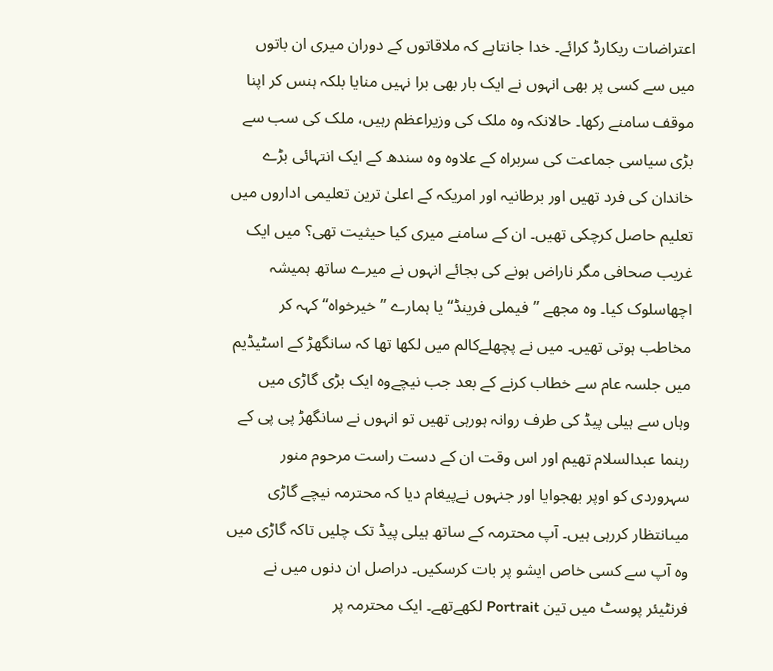اعتراضات ریکارڈ کرائے۔ خدا جانتاہے کہ ملاقاتوں کے دوران میری ان باتوں میں سے کسی پر بھی انہوں نے ایک بار بھی برا نہیں منایا بلکہ ہنس کر اپنا موقف سامنے رکھا۔ حالانکہ وہ ملک کی وزیراعظم رہیں، ملک کی سب سے بڑی سیاسی جماعت کی سربراہ کے علاوہ وہ سندھ کے ایک انتہائی بڑے خاندان کی فرد تھیں اور برطانیہ اور امریکہ کے اعلیٰ ترین تعلیمی اداروں میں تعلیم حاصل کرچکی تھیں۔ ان کے سامنے میری کیا حیثیت تھی؟ میں ایک غریب صحافی مگر ناراض ہونے کی بجائے انہوں نے میرے ساتھ ہمیشہ اچھاسلوک کیا۔ وہ مجھے ’’فیملی فرینڈ‘‘ یا ہمارے ’’خیرخواہ‘‘ کہہ کر مخاطب ہوتی تھیں۔ میں نے پچھلےکالم میں لکھا تھا کہ سانگھڑ کے اسٹیڈیم میں جلسہ عام سے خطاب کرنے کے بعد جب نیچےوہ ایک بڑی گاڑی میں وہاں سے ہیلی پیڈ کی طرف روانہ ہورہی تھیں تو انہوں نے سانگھڑ پی پی کے رہنما عبدالسلام تھیم اور اس وقت ان کے دست راست مرحوم منور سہروردی کو اوپر بھجوایا اور جنہوں نےپیغام دیا کہ محترمہ نیچے گاڑی میںانتظار کررہی ہیں۔ آپ محترمہ کے ساتھ ہیلی پیڈ تک چلیں تاکہ گاڑی میں وہ آپ سے کسی خاص ایشو پر بات کرسکیں۔ دراصل ان دنوں میں نے فرنٹیئر پوسٹ میں تین Portrait لکھےتھے۔ ایک محترمہ پر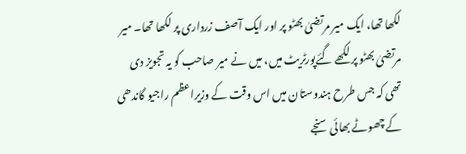لکھا تھا، ایک میر مرتضیٰ بھٹو پر اور ایک آصف زرداری پر لکھا تھا۔ میر مرتضیٰ بھٹو پر لکھے گئےپورٹریٹ میں، میں نے میر صاحب کو یہ تجویز دی تھی کہ جس طرح ہندوستان میں اس وقت کے وزیراعظم راجیو گاندھی کے چھوٹے بھائی سنجے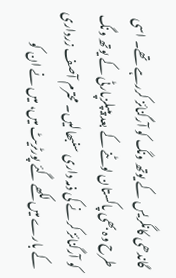گاندھی کانگریس کے یوتھ ونگ کو آرگنائز کررہے تھے۔ اسی طرح وہ بھی پاکستان لوٹنے کے بعد پیپلزپارٹی کے یوتھ ونگ کو آرگنائز کرنے کی ذمہ داری سنبھالیں۔ محترم آصف زرداری کے بارے میں لکھے گئے پورٹریٹ میں، میں نے ان کو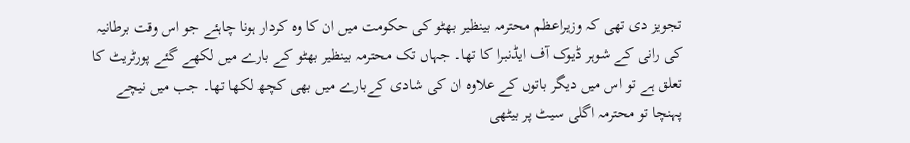تجویز دی تھی کہ وزیراعظم محترمہ بینظیر بھٹو کی حکومت میں ان کا وہ کردار ہونا چاہئے جو اس وقت برطانیہ کی رانی کے شوہر ڈیوک آف ایڈنبرا کا تھا۔ جہاں تک محترمہ بینظیر بھٹو کے بارے میں لکھے گئے پورٹریٹ کا تعلق ہے تو اس میں دیگر باتوں کے علاوہ ان کی شادی کےبارے میں بھی کچھ لکھا تھا۔ جب میں نیچے پہنچا تو محترمہ اگلی سیٹ پر بیٹھی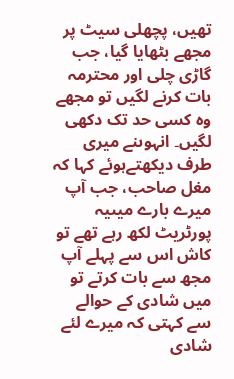تھیں، پچھلی سیٹ پر مجھے بٹھایا گیا، جب گاڑی چلی اور محترمہ بات کرنے لگیں تو مجھے وہ کسی حد تک دکھی لگیں۔ انہوںنے میری طرف دیکھتےہوئے کہا کہ مغل صاحب، جب آپ میرے بارے میںیہ پورٹریٹ لکھ رہے تھے تو کاش اس سے پہلے آپ مجھ سے بات کرتے تو میں شادی کے حوالے سے کہتی کہ میرے لئے شادی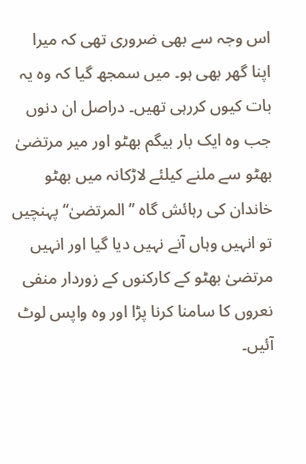اس وجہ سے بھی ضروری تھی کہ میرا اپنا گھر بھی ہو۔ میں سمجھ گیا کہ وہ یہ بات کیوں کررہی تھیں۔ دراصل ان دنوں جب وہ ایک بار بیگم بھٹو اور میر مرتضیٰ بھٹو سے ملنے کیلئے لاڑکانہ میں بھٹو خاندان کی رہائش گاہ ’’المرتضیٰ‘‘ پہنچیں تو انہیں وہاں آنے نہیں دیا گیا اور انہیں مرتضیٰ بھٹو کے کارکنوں کے زوردار منفی نعروں کا سامنا کرنا پڑا اور وہ واپس لوٹ آئیں۔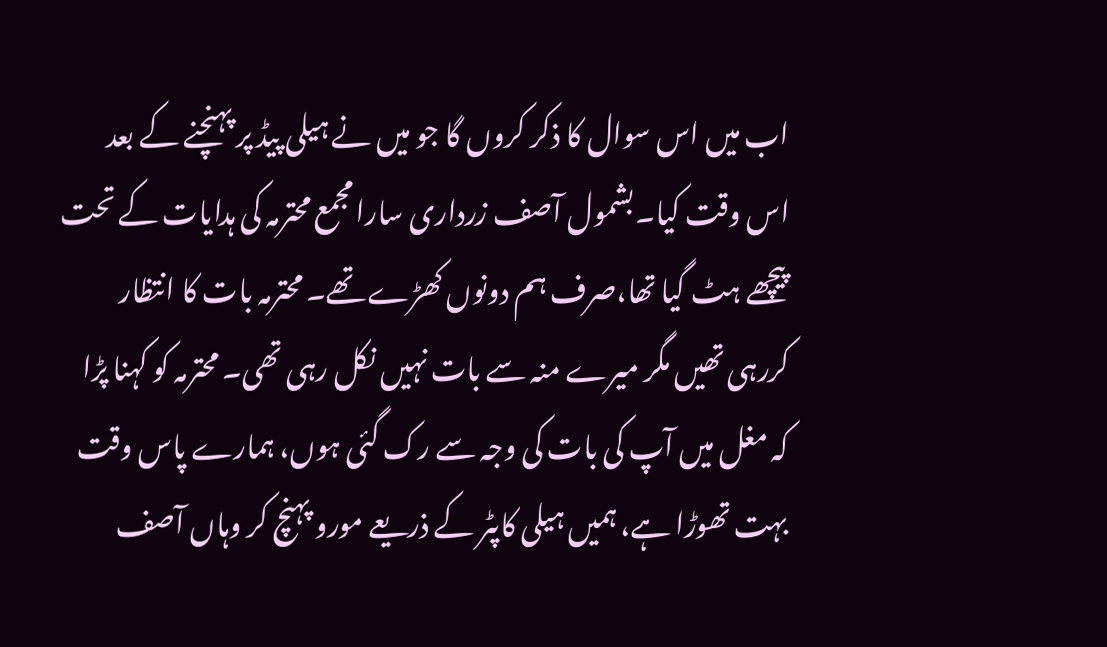اب میں اس سوال کا ذکر کروں گا جو میں نے ہیلی پیڈ پر پہنچنے کے بعد اس وقت کیا۔بشمول آصف زرداری سارا مجمع محترمہ کی ہدایات کے تحت پیچھے ہٹ گیا تھا،صرف ہم دونوں کھڑے تھے۔ محترمہ بات کا انتظار کررہی تھیں مگر میرے منہ سے بات نہیں نکل رہی تھی۔ محترمہ کو کہنا پڑا کہ مغل میں آپ کی بات کی وجہ سے رک گئی ہوں، ہمارے پاس وقت بہت تھوڑا ہے، ہمیں ہیلی کاپٹر کے ذریعے مورو پہنچ کر وہاں آصف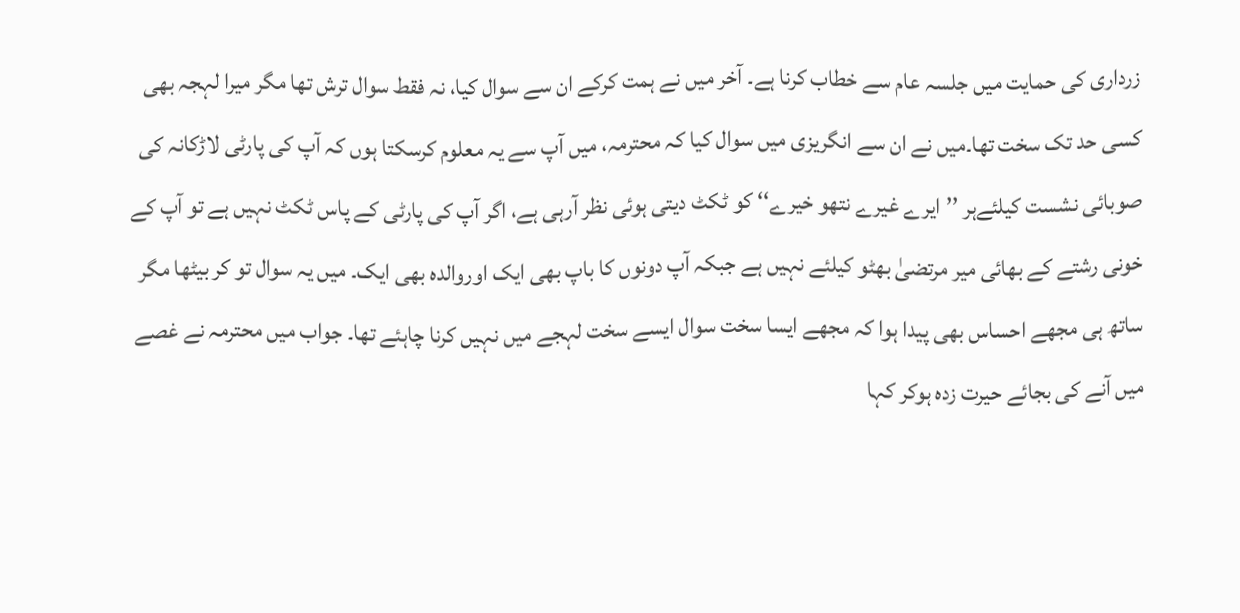زرداری کی حمایت میں جلسہ عام سے خطاب کرنا ہے۔ آخر میں نے ہمت کرکے ان سے سوال کیا، نہ فقط سوال ترش تھا مگر میرا لہجہ بھی کسی حد تک سخت تھا۔میں نے ان سے انگریزی میں سوال کیا کہ محترمہ، میں آپ سے یہ معلوم کرسکتا ہوں کہ آپ کی پارٹی لاڑکانہ کی صوبائی نشست کیلئےہر ’’ایرے غیرے نتھو خیرے‘‘ کو ٹکٹ دیتی ہوئی نظر آرہی ہے، اگر آپ کی پارٹی کے پاس ٹکٹ نہیں ہے تو آپ کے خونی رشتے کے بھائی میر مرتضیٰ بھٹو کیلئے نہیں ہے جبکہ آپ دونوں کا باپ بھی ایک اوروالدہ بھی ایک۔ میں یہ سوال تو کر بیٹھا مگر ساتھ ہی مجھے احساس بھی پیدا ہوا کہ مجھے ایسا سخت سوال ایسے سخت لہجے میں نہیں کرنا چاہئے تھا۔ جواب میں محترمہ نے غصے میں آنے کی بجائے حیرت زدہ ہوکر کہا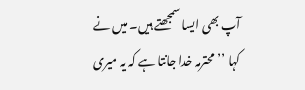آپ بھی ایسا سمجھتے ہیں۔ میں نے کہا ’’محترمہ خدا جانتا ہے کہ یہ میری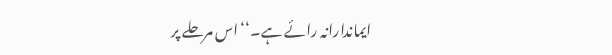ایماندارانہ رائے ہے۔‘‘اس مرحلے پر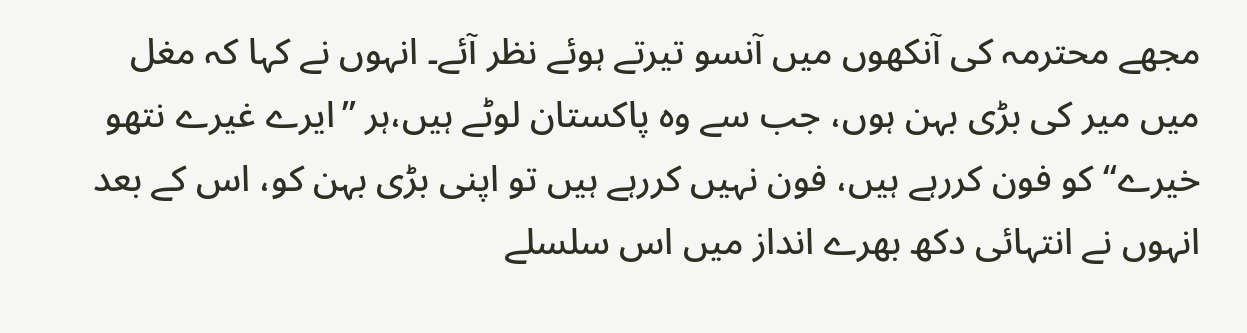مجھے محترمہ کی آنکھوں میں آنسو تیرتے ہوئے نظر آئے۔ انہوں نے کہا کہ مغل میں میر کی بڑی بہن ہوں، جب سے وہ پاکستان لوٹے ہیں،ہر ’’ایرے غیرے نتھو خیرے‘‘ کو فون کررہے ہیں، فون نہیں کررہے ہیں تو اپنی بڑی بہن کو، اس کے بعد انہوں نے انتہائی دکھ بھرے انداز میں اس سلسلے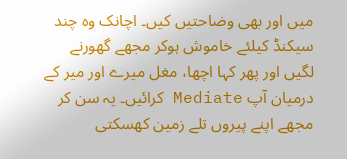میں اور بھی وضاحتیں کیں۔ اچانک وہ چند سیکنڈ کیلئے خاموش ہوکر مجھے گھورنے لگیں اور پھر کہا اچھا، مغل میرے اور میر کے درمیان آپ Mediate کرائیں۔ یہ سن کر مجھے اپنے پیروں تلے زمین کھسکتی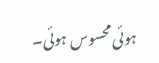ہوئی محسوس ہوئی۔